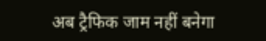अब ट्रैफिक जाम नहीं बनेगा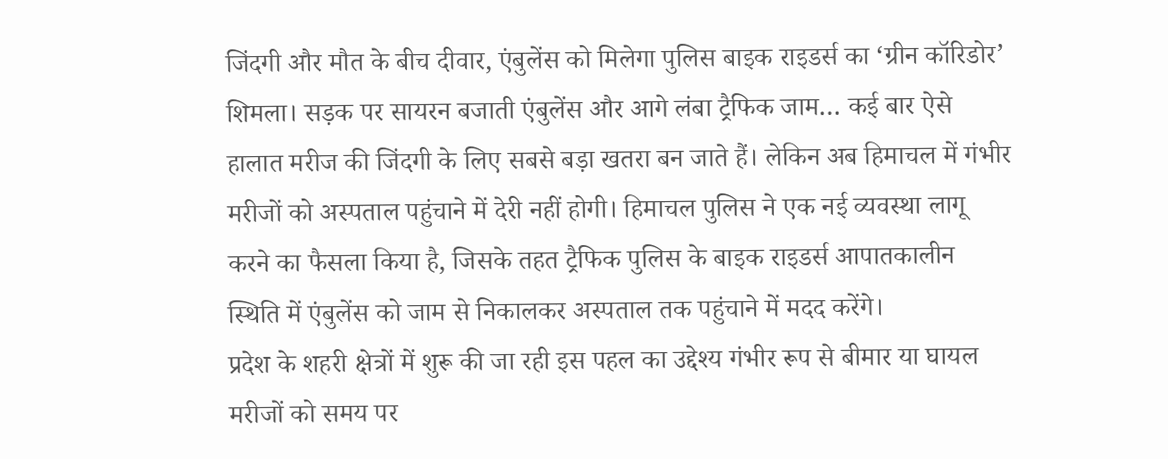जिंदगी और मौत के बीच दीवार, एंबुलेंस को मिलेगा पुलिस बाइक राइडर्स का ‘ग्रीन कॉरिडोर’
शिमला। सड़क पर सायरन बजाती एंबुलेंस और आगे लंबा ट्रैफिक जाम… कई बार ऐसे हालात मरीज की जिंदगी के लिए सबसे बड़ा खतरा बन जाते हैं। लेकिन अब हिमाचल में गंभीर मरीजों को अस्पताल पहुंचाने में देरी नहीं होगी। हिमाचल पुलिस ने एक नई व्यवस्था लागू करने का फैसला किया है, जिसके तहत ट्रैफिक पुलिस के बाइक राइडर्स आपातकालीन स्थिति में एंबुलेंस को जाम से निकालकर अस्पताल तक पहुंचाने में मदद करेंगे।
प्रदेश के शहरी क्षेत्रों में शुरू की जा रही इस पहल का उद्देश्य गंभीर रूप से बीमार या घायल मरीजों को समय पर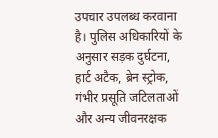उपचार उपलब्ध करवाना है। पुलिस अधिकारियों के अनुसार सड़क दुर्घटना, हार्ट अटैक, ब्रेन स्ट्रोक, गंभीर प्रसूति जटिलताओं और अन्य जीवनरक्षक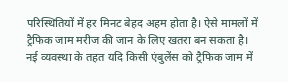परिस्थितियों में हर मिनट बेहद अहम होता है। ऐसे मामलों में ट्रैफिक जाम मरीज की जान के लिए खतरा बन सकता है।
नई व्यवस्था के तहत यदि किसी एंबुलेंस को ट्रैफिक जाम में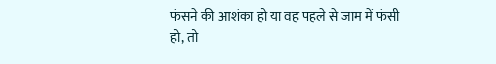फंसने की आशंका हो या वह पहले से जाम में फंसी हो, तो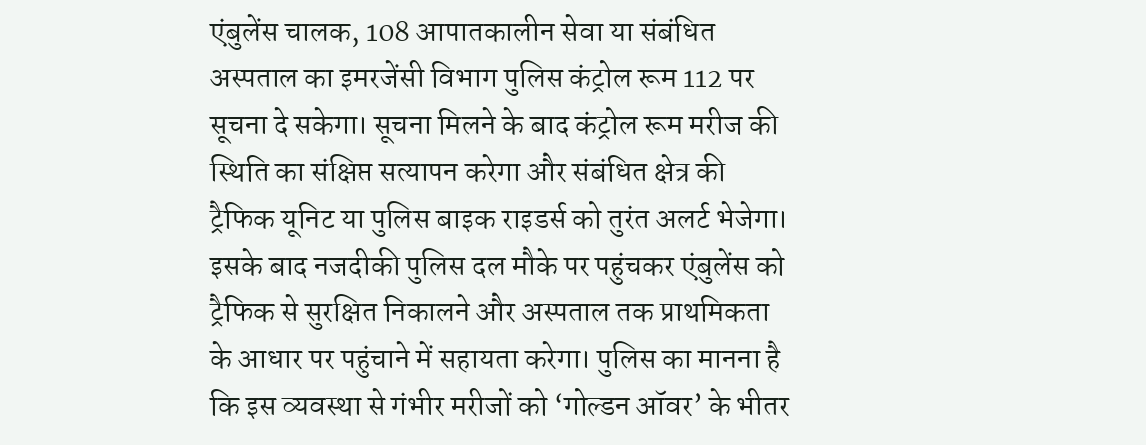एंबुलेंस चालक, 108 आपातकालीन सेवा या संबंधित अस्पताल का इमरजेंसी विभाग पुलिस कंट्रोल रूम 112 पर सूचना दे सकेगा। सूचना मिलने के बाद कंट्रोल रूम मरीज की स्थिति का संक्षिप्त सत्यापन करेगा और संबंधित क्षेत्र की ट्रैफिक यूनिट या पुलिस बाइक राइडर्स को तुरंत अलर्ट भेजेगा।
इसके बाद नजदीकी पुलिस दल मौके पर पहुंचकर एंबुलेंस को ट्रैफिक से सुरक्षित निकालने और अस्पताल तक प्राथमिकता के आधार पर पहुंचाने में सहायता करेगा। पुलिस का मानना है कि इस व्यवस्था से गंभीर मरीजों को ‘गोल्डन ऑवर’ के भीतर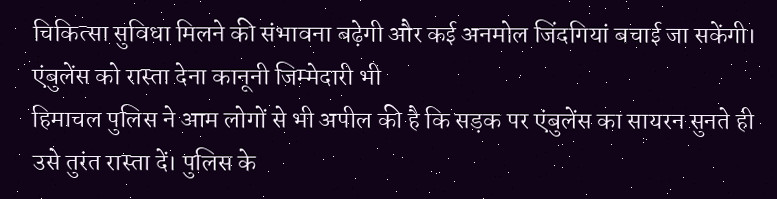चिकित्सा सुविधा मिलने की संभावना बढ़ेगी और कई अनमोल जिंदगियां बचाई जा सकेंगी।
एंबुलेंस को रास्ता देना कानूनी जिम्मेदारी भी
हिमाचल पुलिस ने आम लोगों से भी अपील की है कि सड़क पर एंबुलेंस का सायरन सुनते ही उसे तुरंत रास्ता दें। पुलिस के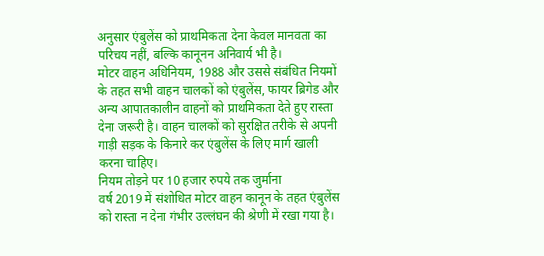अनुसार एंबुलेंस को प्राथमिकता देना केवल मानवता का परिचय नहीं, बल्कि कानूनन अनिवार्य भी है।
मोटर वाहन अधिनियम, 1988 और उससे संबंधित नियमों के तहत सभी वाहन चालकों को एंबुलेंस, फायर ब्रिगेड और अन्य आपातकालीन वाहनों को प्राथमिकता देते हुए रास्ता देना जरूरी है। वाहन चालकों को सुरक्षित तरीके से अपनी गाड़ी सड़क के किनारे कर एंबुलेंस के लिए मार्ग खाली करना चाहिए।
नियम तोड़ने पर 10 हजार रुपये तक जुर्माना
वर्ष 2019 में संशोधित मोटर वाहन कानून के तहत एंबुलेंस को रास्ता न देना गंभीर उल्लंघन की श्रेणी में रखा गया है।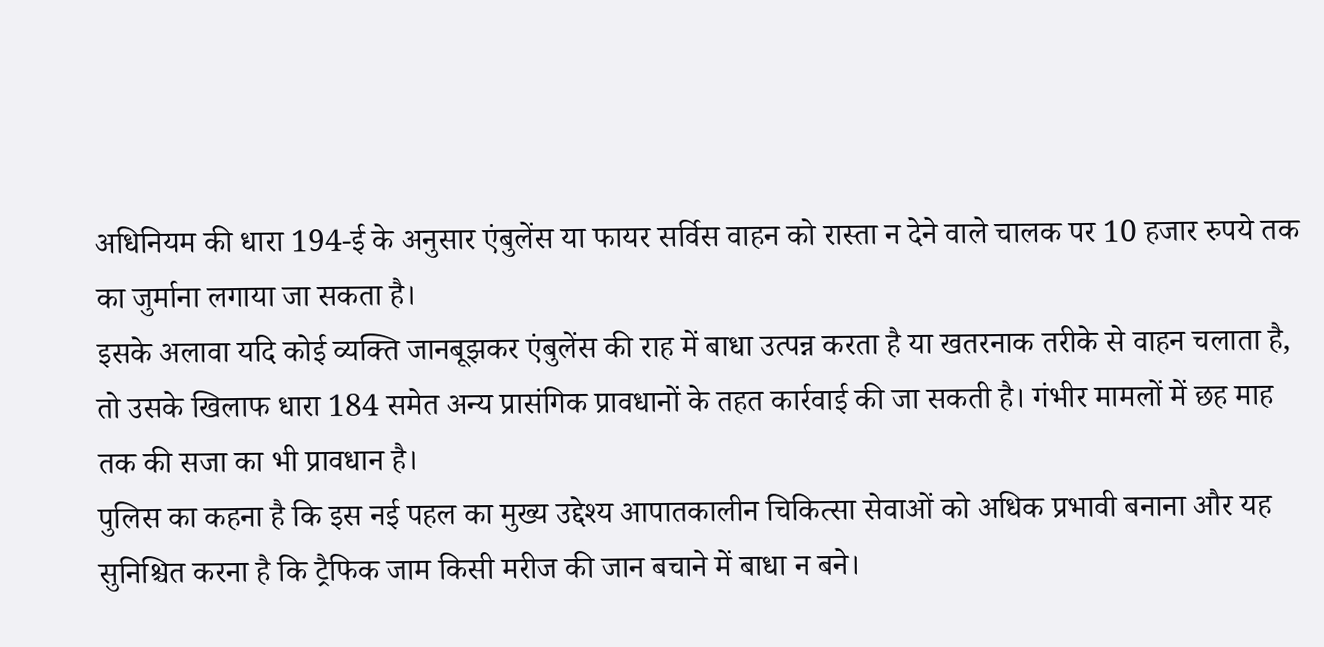अधिनियम की धारा 194-ई के अनुसार एंबुलेंस या फायर सर्विस वाहन को रास्ता न देने वाले चालक पर 10 हजार रुपये तक का जुर्माना लगाया जा सकता है।
इसके अलावा यदि कोई व्यक्ति जानबूझकर एंबुलेंस की राह में बाधा उत्पन्न करता है या खतरनाक तरीके से वाहन चलाता है, तो उसके खिलाफ धारा 184 समेत अन्य प्रासंगिक प्रावधानों के तहत कार्रवाई की जा सकती है। गंभीर मामलों में छह माह तक की सजा का भी प्रावधान है।
पुलिस का कहना है कि इस नई पहल का मुख्य उद्देश्य आपातकालीन चिकित्सा सेवाओं को अधिक प्रभावी बनाना और यह सुनिश्चित करना है कि ट्रैफिक जाम किसी मरीज की जान बचाने में बाधा न बने।